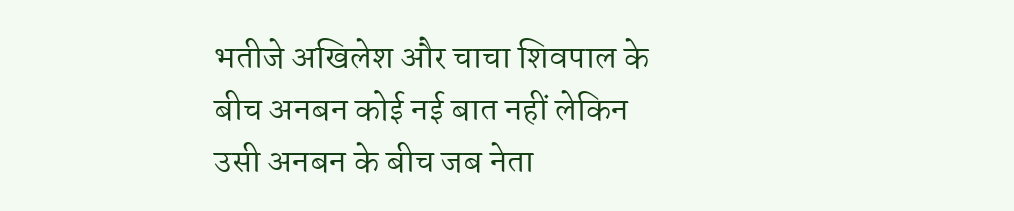भतीजे अखिलेश और चाचा शिवपाल के बीच अनबन कोई नई बात नहीं लेकिन उसी अनबन के बीच जब नेता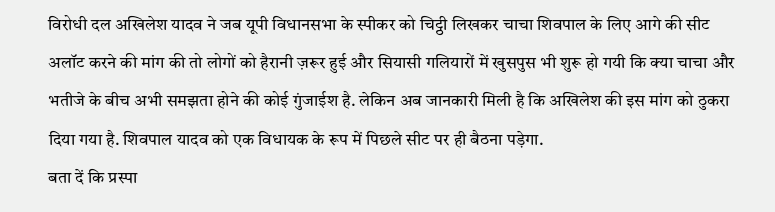विरोधी दल अखिलेश यादव ने जब यूपी विधानसभा के स्पीकर को चिट्ठी लिखकर चाचा शिवपाल के लिए आगे की सीट अलॉट करने की मांग की तो लोगों को हैरानी ज़रूर हुई और सियासी गलियारों में खुसपुस भी शुरू हो गयी कि क्या चाचा और भतीजे के बीच अभी समझता होने की कोई गुंजाईश है. लेकिन अब जानकारी मिली है कि अखिलेश की इस मांग को ठुकरा दिया गया है. शिवपाल यादव को एक विधायक के रूप में पिछले सीट पर ही बैठना पड़ेगा.
बता दें कि प्रस्पा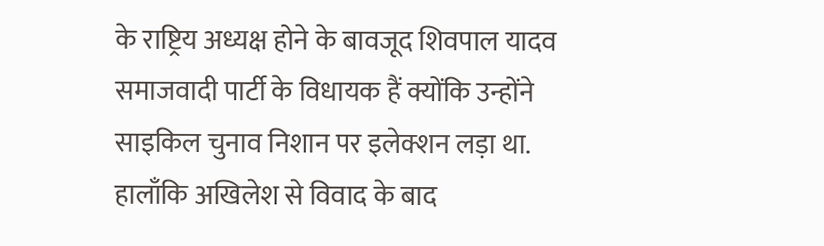के राष्ट्रिय अध्यक्ष होने के बावजूद शिवपाल यादव समाजवादी पार्टी के विधायक हैं क्योंकि उन्होंने साइकिल चुनाव निशान पर इलेक्शन लड़ा था. हालाँकि अखिलेश से विवाद के बाद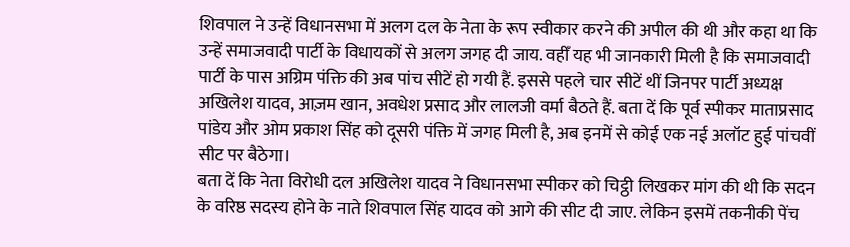शिवपाल ने उन्हें विधानसभा में अलग दल के नेता के रूप स्वीकार करने की अपील की थी और कहा था कि उन्हें समाजवादी पार्टी के विधायकों से अलग जगह दी जाय. वहीँ यह भी जानकारी मिली है कि समाजवादी पार्टी के पास अग्रिम पंक्ति की अब पांच सीटें हो गयी हैं. इससे पहले चार सीटें थीं जिनपर पार्टी अध्यक्ष अखिलेश यादव, आज़म खान, अवधेश प्रसाद और लालजी वर्मा बैठते हैं. बता दें कि पूर्व स्पीकर माताप्रसाद पांडेय और ओम प्रकाश सिंह को दूसरी पंक्ति में जगह मिली है, अब इनमें से कोई एक नई अलॉट हुई पांचवीं सीट पर बैठेगा।
बता दें कि नेता विरोधी दल अखिलेश यादव ने विधानसभा स्पीकर को चिट्ठी लिखकर मांग की थी कि सदन के वरिष्ठ सदस्य होने के नाते शिवपाल सिंह यादव को आगे की सीट दी जाए. लेकिन इसमें तकनीकी पेंच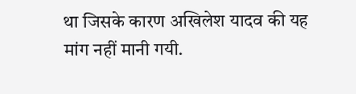था जिसके कारण अखिलेश यादव की यह मांग नहीं मानी गयी.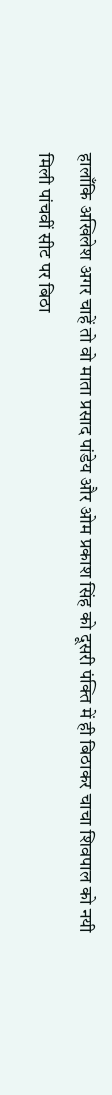हालाँकि अखिलेश अगर चाहें तो वो माता प्रसाद पांडेय और ओम प्रकाश सिंह को दूसरी पंक्ति में ही बिठाकर चाचा शिवपाल को नयी मिली पांचवीं सीट पर बिठा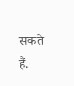सकते हैं.